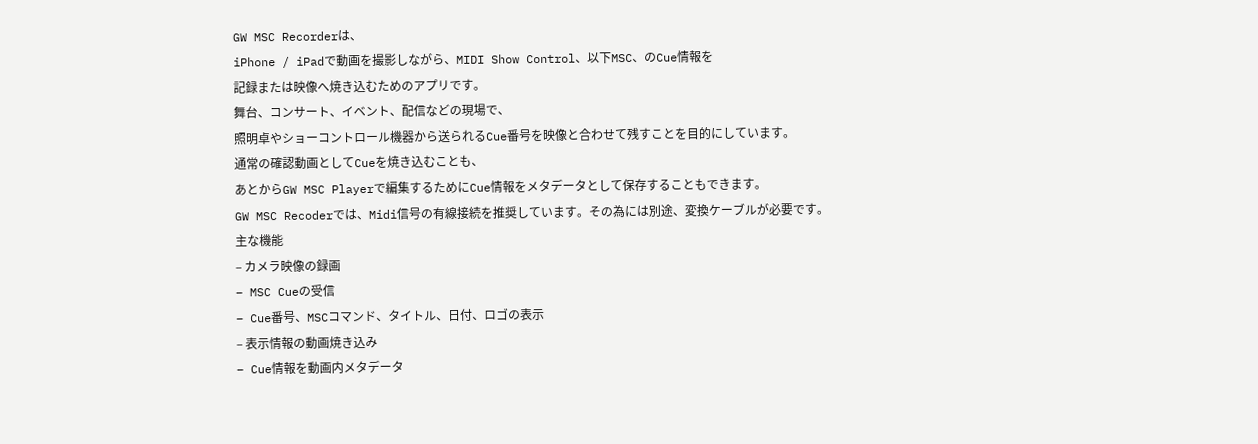GW MSC Recorderは、
iPhone / iPadで動画を撮影しながら、MIDI Show Control、以下MSC、のCue情報を
記録または映像へ焼き込むためのアプリです。
舞台、コンサート、イベント、配信などの現場で、
照明卓やショーコントロール機器から送られるCue番号を映像と合わせて残すことを目的にしています。
通常の確認動画としてCueを焼き込むことも、
あとからGW MSC Playerで編集するためにCue情報をメタデータとして保存することもできます。
GW MSC Recoderでは、Midi信号の有線接続を推奨しています。その為には別途、変換ケーブルが必要です。
主な機能
– カメラ映像の録画
– MSC Cueの受信
– Cue番号、MSCコマンド、タイトル、日付、ロゴの表示
– 表示情報の動画焼き込み
– Cue情報を動画内メタデータ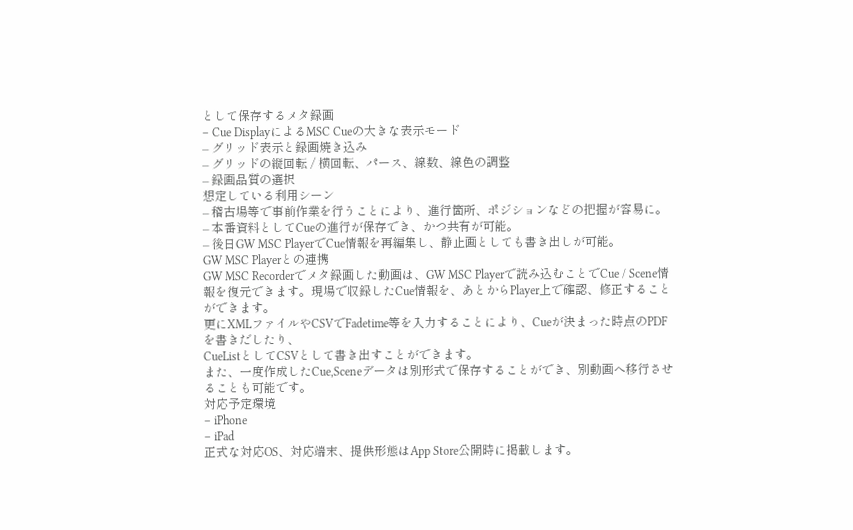として保存するメタ録画
– Cue DisplayによるMSC Cueの大きな表示モード
– グリッド表示と録画焼き込み
– グリッドの縦回転 / 横回転、パース、線数、線色の調整
– 録画品質の選択
想定している利用シーン
– 稽古場等で事前作業を行うことにより、進行箇所、ポジションなどの把握が容易に。
– 本番資料としてCueの進行が保存でき、かつ共有が可能。
– 後日GW MSC PlayerでCue情報を再編集し、静止画としても書き出しが可能。
GW MSC Playerとの連携
GW MSC Recorderでメタ録画した動画は、GW MSC Playerで読み込むことでCue / Scene情報を復元できます。現場で収録したCue情報を、あとからPlayer上で確認、修正することができます。
更にXMLファイルやCSVでFadetime等を入力することにより、Cueが決まった時点のPDFを書きだしたり、
CueListとしてCSVとして書き出すことができます。
また、一度作成したCue,Sceneデータは別形式で保存することができ、別動画へ移行させることも可能です。
対応予定環境
– iPhone
– iPad
正式な対応OS、対応端末、提供形態はApp Store公開時に掲載します。